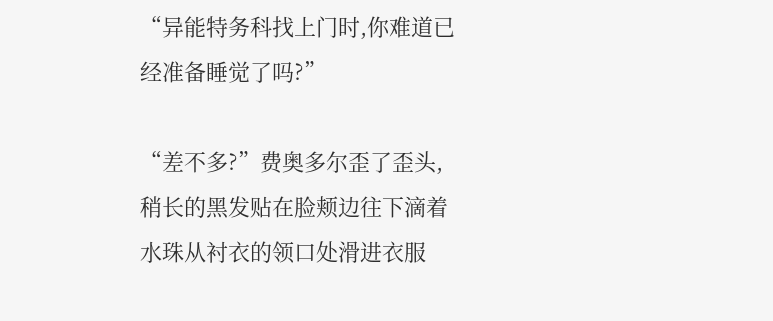“异能特务科找上门时,你难道已经准备睡觉了吗?”

“差不多?”费奥多尔歪了歪头,稍长的黑发贴在脸颊边往下滴着水珠从衬衣的领口处滑进衣服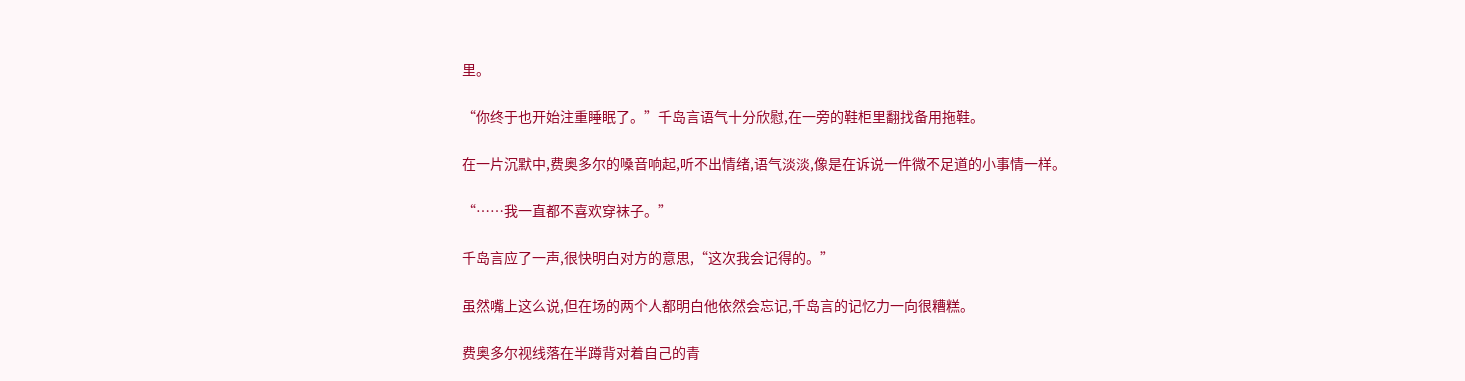里。

“你终于也开始注重睡眠了。”千岛言语气十分欣慰,在一旁的鞋柜里翻找备用拖鞋。

在一片沉默中,费奥多尔的嗓音响起,听不出情绪,语气淡淡,像是在诉说一件微不足道的小事情一样。

“……我一直都不喜欢穿袜子。”

千岛言应了一声,很快明白对方的意思,“这次我会记得的。”

虽然嘴上这么说,但在场的两个人都明白他依然会忘记,千岛言的记忆力一向很糟糕。

费奥多尔视线落在半蹲背对着自己的青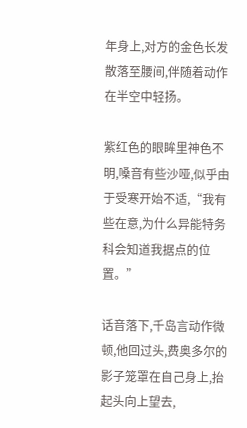年身上,对方的金色长发散落至腰间,伴随着动作在半空中轻扬。

紫红色的眼眸里神色不明,嗓音有些沙哑,似乎由于受寒开始不适,“我有些在意,为什么异能特务科会知道我据点的位置。”

话音落下,千岛言动作微顿,他回过头,费奥多尔的影子笼罩在自己身上,抬起头向上望去,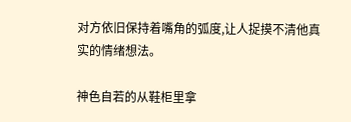对方依旧保持着嘴角的弧度,让人捉摸不清他真实的情绪想法。

神色自若的从鞋柜里拿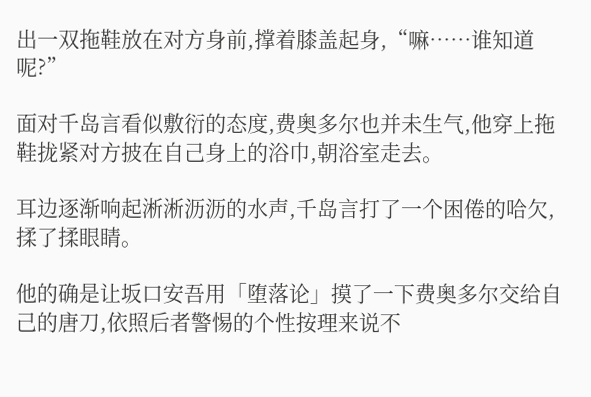出一双拖鞋放在对方身前,撑着膝盖起身,“嘛……谁知道呢?”

面对千岛言看似敷衍的态度,费奥多尔也并未生气,他穿上拖鞋拢紧对方披在自己身上的浴巾,朝浴室走去。

耳边逐渐响起淅淅沥沥的水声,千岛言打了一个困倦的哈欠,揉了揉眼睛。

他的确是让坂口安吾用「堕落论」摸了一下费奥多尔交给自己的唐刀,依照后者警惕的个性按理来说不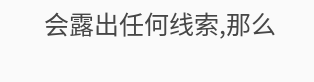会露出任何线索,那么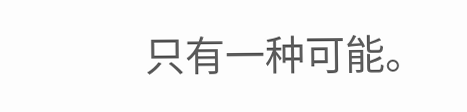只有一种可能。